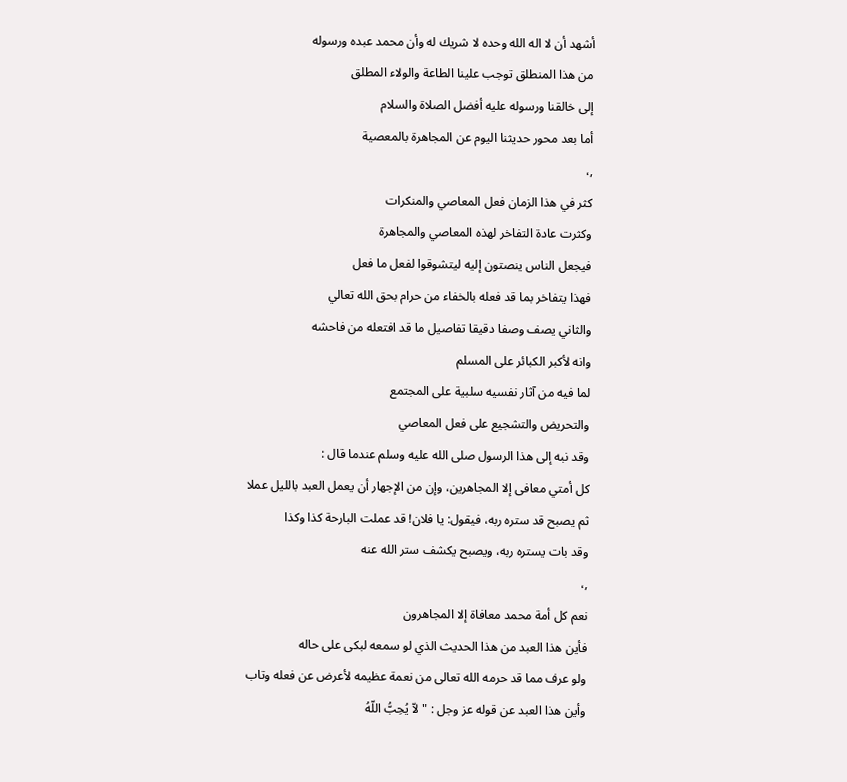أشهد أن لا اله الله وحده لا شريك له وأن محمد عبده ورسوله
من هذا المنطلق توجب علينا الطاعة والولاء المطلق
إلى خالقنا ورسوله عليه أفضل الصلاة والسلام
أما بعد محور حديثنا اليوم عن المجاهرة بالمعصية
,،
كثر في هذا الزمان فعل المعاصي والمنكرات
وكثرت عادة التفاخر لهذه المعاصي والمجاهرة
فيجعل الناس ينصتون إليه ليتشوقوا لفعل ما فعل
فهذا يتفاخر بما قد فعله بالخفاء من حرام بحق الله تعالي
والثاني يصف وصفا دقيقا تفاصيل ما قد افتعله من فاحشه
وانه لأكبر الكبائر على المسلم
لما فيه من آثار نفسيه سلبية على المجتمع
والتحريض والتشجيع على فعل المعاصي
وقد نبه إلى هذا الرسول صلى الله عليه وسلم عندما قال :
كل أمتي معافى إلا المجاهرين، وإن من الإجهار أن يعمل العبد بالليل عملا
ثم يصبح قد ستره ربه، فيقول: يا فلان! قد عملت البارحة كذا وكذا
وقد بات يستره ربه، ويصبح يكشف ستر الله عنه
,،
نعم كل أمة محمد معافاة إلا المجاهرون
فأين هذا العبد من هذا الحديث الذي لو سمعه لبكى على حاله
ولو عرف مما قد حرمه الله تعالى من نعمة عظيمه لأعرض عن فعله وتاب
وأين هذا العبد عن قوله عز وجل : " لاّ يُحِبُّ اللّهُ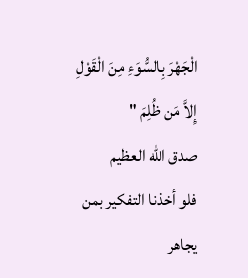الْجَهْرَ بِالسُّوَءِ مِنَ الْقَوْلِ إِلاَّ مَن ظُلِمَ "
صدق الله العظيم
فلو أخذنا التفكير بمن يجاهر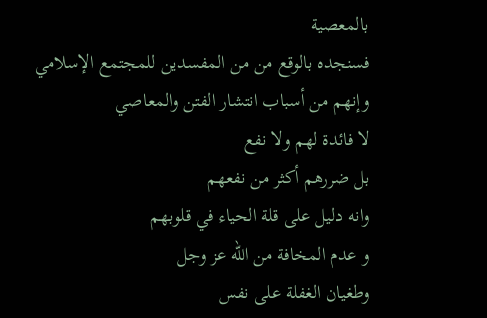بالمعصية
فسنجده بالوقع من من المفسدين للمجتمع الإسلامي
وإنهم من أسباب انتشار الفتن والمعاصي
لا فائدة لهم ولا نفع
بل ضررهم أكثر من نفعهم
وانه دليل على قلة الحياء في قلوبهم
و عدم المخافة من الله عز وجل
وطغيان الغفلة على نفس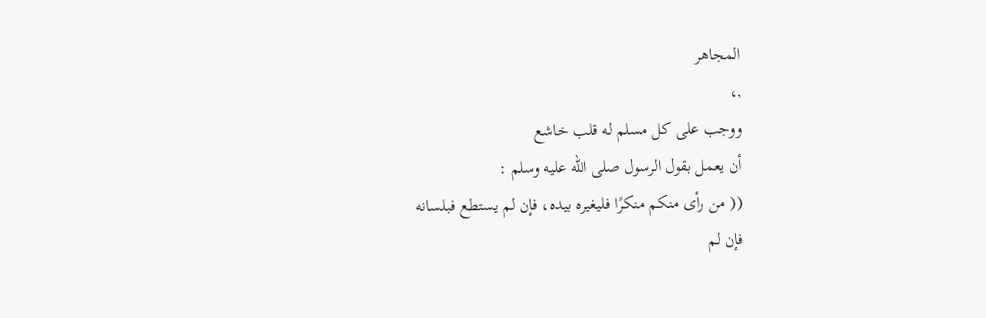المجاهر
,،
ووجب على كل مسلم له قلب خاشع
أن يعمل بقول الرسول صلى الله عليه وسلم :
(( من رأى منكم منكرًا فليغيره بيده، فإن لم يستطع فبلسانه
فإن لم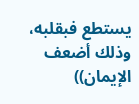يستطع فبقلبه، وذلك أضعف الإيمان))